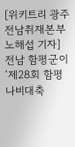[위키트리 광주전남취재본부 노해섭 기자] 전남 함평군이 ‘제28회 함평나비대축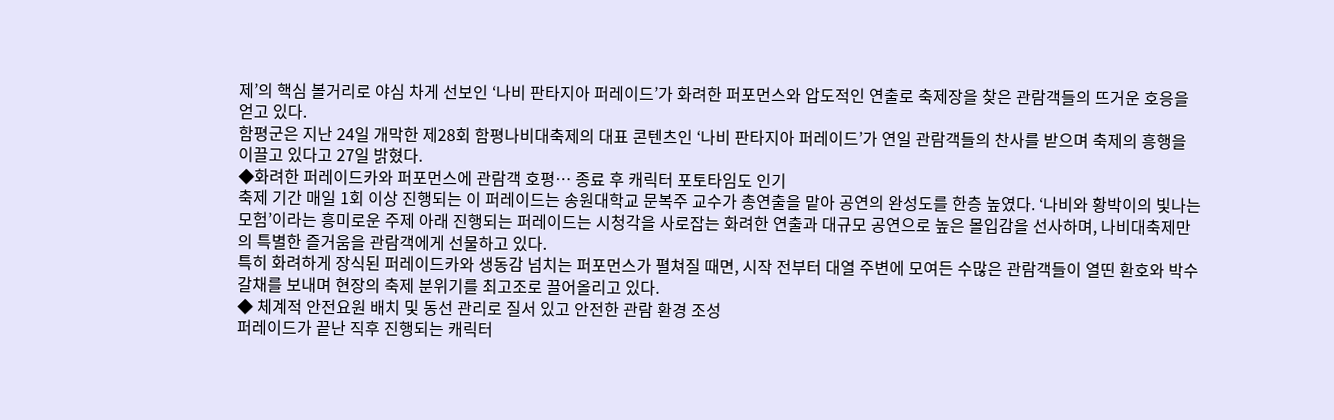제’의 핵심 볼거리로 야심 차게 선보인 ‘나비 판타지아 퍼레이드’가 화려한 퍼포먼스와 압도적인 연출로 축제장을 찾은 관람객들의 뜨거운 호응을 얻고 있다.
함평군은 지난 24일 개막한 제28회 함평나비대축제의 대표 콘텐츠인 ‘나비 판타지아 퍼레이드’가 연일 관람객들의 찬사를 받으며 축제의 흥행을 이끌고 있다고 27일 밝혔다.
◆화려한 퍼레이드카와 퍼포먼스에 관람객 호평… 종료 후 캐릭터 포토타임도 인기
축제 기간 매일 1회 이상 진행되는 이 퍼레이드는 송원대학교 문복주 교수가 총연출을 맡아 공연의 완성도를 한층 높였다. ‘나비와 황박이의 빛나는 모험’이라는 흥미로운 주제 아래 진행되는 퍼레이드는 시청각을 사로잡는 화려한 연출과 대규모 공연으로 높은 몰입감을 선사하며, 나비대축제만의 특별한 즐거움을 관람객에게 선물하고 있다.
특히 화려하게 장식된 퍼레이드카와 생동감 넘치는 퍼포먼스가 펼쳐질 때면, 시작 전부터 대열 주변에 모여든 수많은 관람객들이 열띤 환호와 박수갈채를 보내며 현장의 축제 분위기를 최고조로 끌어올리고 있다.
◆ 체계적 안전요원 배치 및 동선 관리로 질서 있고 안전한 관람 환경 조성
퍼레이드가 끝난 직후 진행되는 캐릭터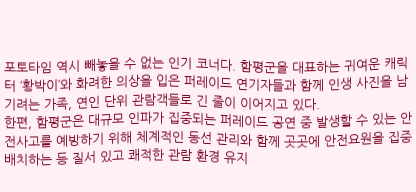포토타임 역시 빼놓을 수 없는 인기 코너다. 함평군을 대표하는 귀여운 캐릭터 ‘황박이’와 화려한 의상을 입은 퍼레이드 연기자들과 함께 인생 사진을 남기려는 가족, 연인 단위 관람객들로 긴 줄이 이어지고 있다.
한편, 함평군은 대규모 인파가 집중되는 퍼레이드 공연 중 발생할 수 있는 안전사고를 예방하기 위해 체계적인 동선 관리와 함께 곳곳에 안전요원을 집중 배치하는 등 질서 있고 쾌적한 관람 환경 유지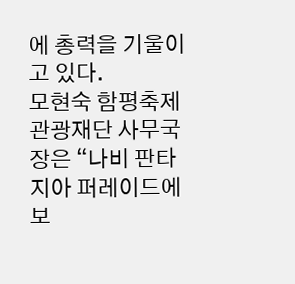에 총력을 기울이고 있다.
모현숙 함평축제관광재단 사무국장은 “나비 판타지아 퍼레이드에 보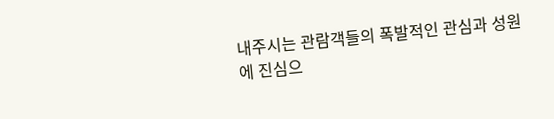내주시는 관람객들의 폭발적인 관심과 성원에 진심으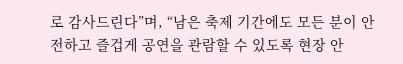로 감사드린다”며, “남은 축제 기간에도 모든 분이 안전하고 즐겁게 공연을 관람할 수 있도록 현장 안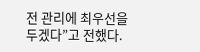전 관리에 최우선을 두겠다”고 전했다.